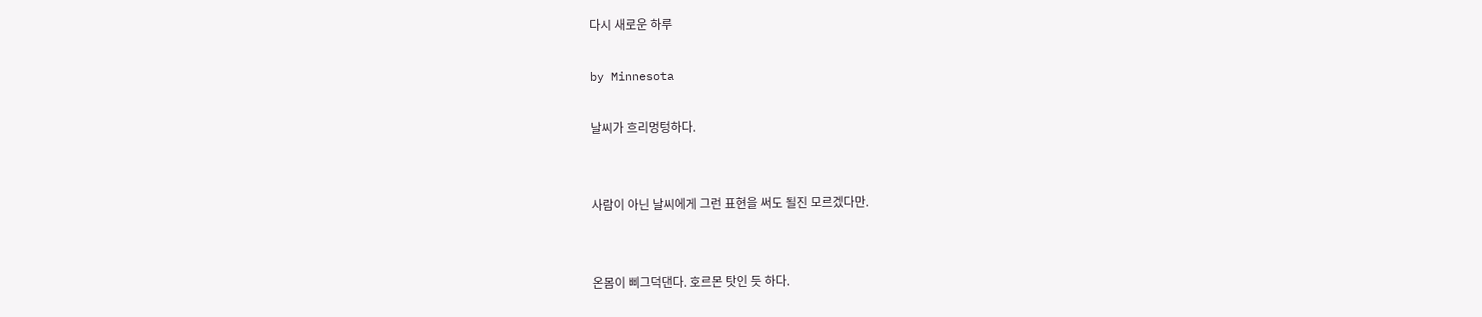다시 새로운 하루

by Minnesota

날씨가 흐리멍텅하다.


사람이 아닌 날씨에게 그런 표현을 써도 될진 모르겠다만.


온몸이 삐그덕댄다. 호르몬 탓인 듯 하다.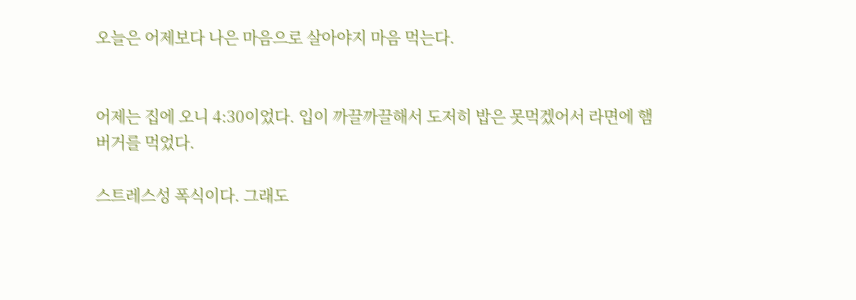오늘은 어제보다 나은 마음으로 살아야지 마음 먹는다.


어제는 집에 오니 4:30이었다. 입이 까끌까끌해서 도저히 밥은 못먹겠어서 라면에 햄버거를 먹었다.

스트레스성 폭식이다. 그래도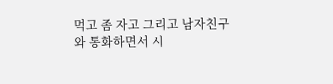먹고 좀 자고 그리고 남자친구와 통화하면서 시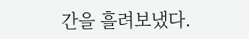간을 흘려보냈다.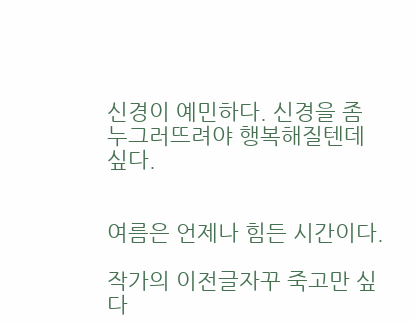신경이 예민하다. 신경을 좀 누그러뜨려야 행복해질텐데 싶다.


여름은 언제나 힘든 시간이다.

작가의 이전글자꾸 죽고만 싶다